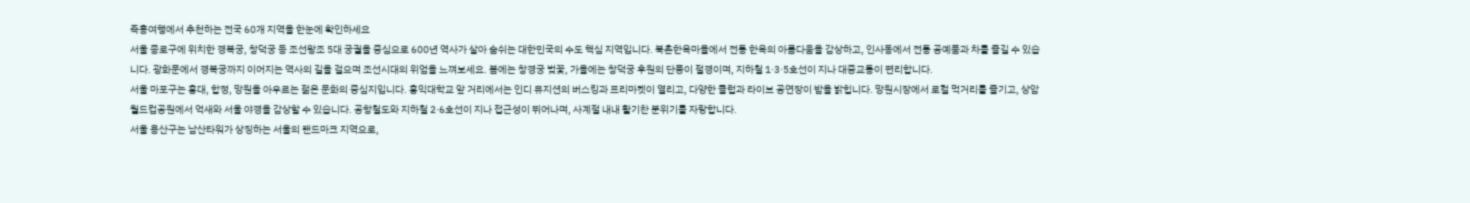즉흥여행에서 추천하는 전국 60개 지역을 한눈에 확인하세요
서울 종로구에 위치한 경복궁, 창덕궁 등 조선왕조 5대 궁궐을 중심으로 600년 역사가 살아 숨쉬는 대한민국의 수도 핵심 지역입니다. 북촌한옥마을에서 전통 한옥의 아름다움을 감상하고, 인사동에서 전통 공예품과 차를 즐길 수 있습니다. 광화문에서 경복궁까지 이어지는 역사의 길을 걸으며 조선시대의 위엄을 느껴보세요. 봄에는 창경궁 벚꽃, 가을에는 창덕궁 후원의 단풍이 절경이며, 지하철 1·3·5호선이 지나 대중교통이 편리합니다.
서울 마포구는 홍대, 합정, 망원을 아우르는 젊은 문화의 중심지입니다. 홍익대학교 앞 거리에서는 인디 뮤지션의 버스킹과 프리마켓이 열리고, 다양한 클럽과 라이브 공연장이 밤을 밝힙니다. 망원시장에서 로컬 먹거리를 즐기고, 상암 월드컵공원에서 억새와 서울 야경을 감상할 수 있습니다. 공항철도와 지하철 2·6호선이 지나 접근성이 뛰어나며, 사계절 내내 활기찬 분위기를 자랑합니다.
서울 용산구는 남산타워가 상징하는 서울의 랜드마크 지역으로,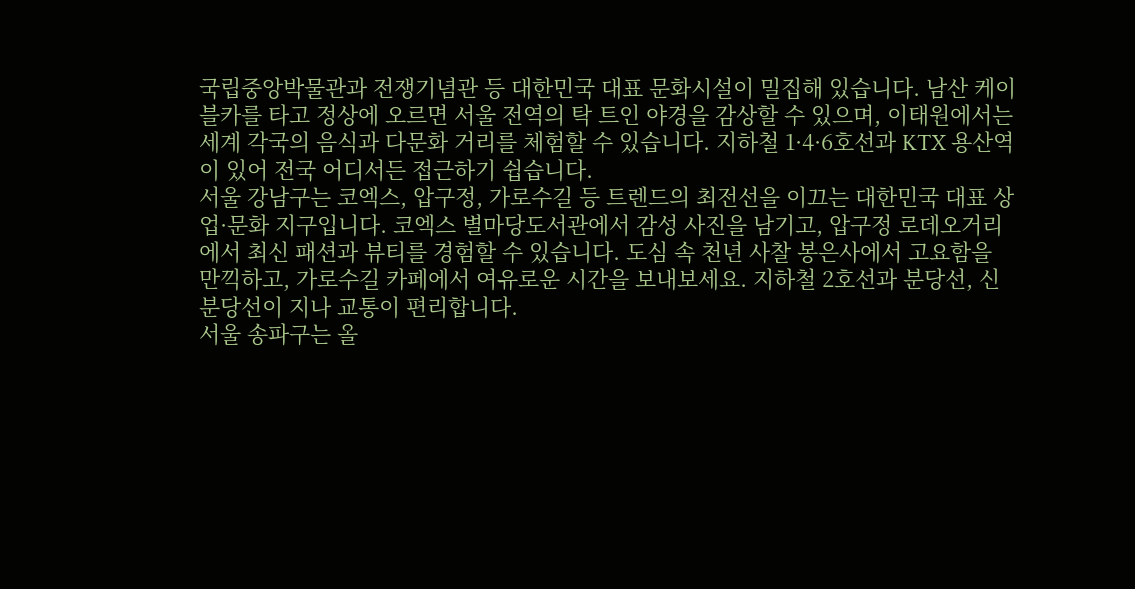국립중앙박물관과 전쟁기념관 등 대한민국 대표 문화시설이 밀집해 있습니다. 남산 케이블카를 타고 정상에 오르면 서울 전역의 탁 트인 야경을 감상할 수 있으며, 이태원에서는 세계 각국의 음식과 다문화 거리를 체험할 수 있습니다. 지하철 1·4·6호선과 KTX 용산역이 있어 전국 어디서든 접근하기 쉽습니다.
서울 강남구는 코엑스, 압구정, 가로수길 등 트렌드의 최전선을 이끄는 대한민국 대표 상업·문화 지구입니다. 코엑스 별마당도서관에서 감성 사진을 남기고, 압구정 로데오거리에서 최신 패션과 뷰티를 경험할 수 있습니다. 도심 속 천년 사찰 봉은사에서 고요함을 만끽하고, 가로수길 카페에서 여유로운 시간을 보내보세요. 지하철 2호선과 분당선, 신분당선이 지나 교통이 편리합니다.
서울 송파구는 올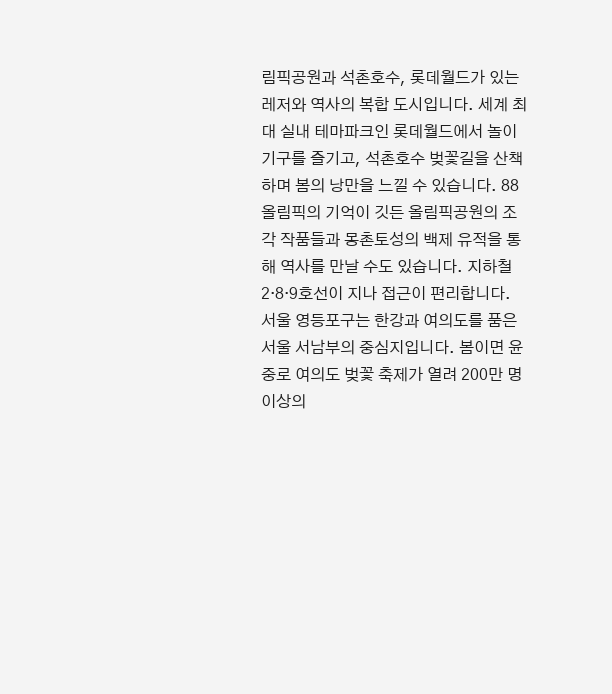림픽공원과 석촌호수, 롯데월드가 있는 레저와 역사의 복합 도시입니다. 세계 최대 실내 테마파크인 롯데월드에서 놀이기구를 즐기고, 석촌호수 벚꽃길을 산책하며 봄의 낭만을 느낄 수 있습니다. 88올림픽의 기억이 깃든 올림픽공원의 조각 작품들과 몽촌토성의 백제 유적을 통해 역사를 만날 수도 있습니다. 지하철 2·8·9호선이 지나 접근이 편리합니다.
서울 영등포구는 한강과 여의도를 품은 서울 서남부의 중심지입니다. 봄이면 윤중로 여의도 벚꽃 축제가 열려 200만 명 이상의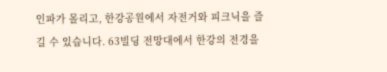인파가 몰리고, 한강공원에서 자전거와 피크닉을 즐길 수 있습니다. 63빌딩 전망대에서 한강의 전경을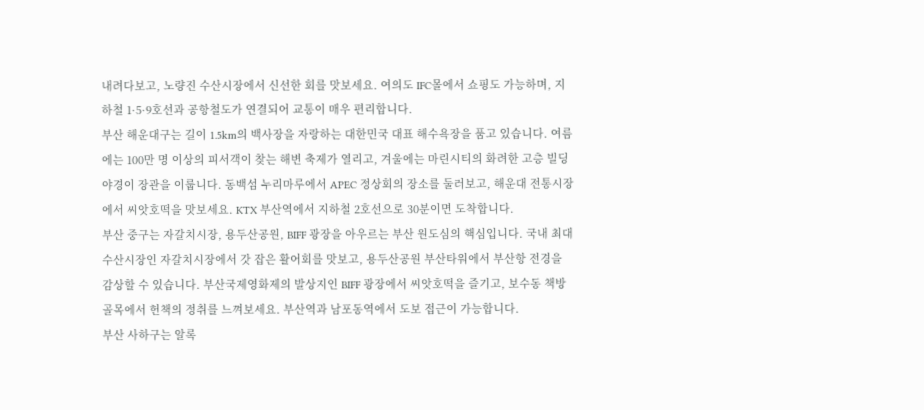내려다보고, 노량진 수산시장에서 신선한 회를 맛보세요. 여의도 IFC몰에서 쇼핑도 가능하며, 지하철 1·5·9호선과 공항철도가 연결되어 교통이 매우 편리합니다.
부산 해운대구는 길이 1.5km의 백사장을 자랑하는 대한민국 대표 해수욕장을 품고 있습니다. 여름에는 100만 명 이상의 피서객이 찾는 해변 축제가 열리고, 겨울에는 마린시티의 화려한 고층 빌딩 야경이 장관을 이룹니다. 동백섬 누리마루에서 APEC 정상회의 장소를 둘러보고, 해운대 전통시장에서 씨앗호떡을 맛보세요. KTX 부산역에서 지하철 2호선으로 30분이면 도착합니다.
부산 중구는 자갈치시장, 용두산공원, BIFF 광장을 아우르는 부산 원도심의 핵심입니다. 국내 최대 수산시장인 자갈치시장에서 갓 잡은 활어회를 맛보고, 용두산공원 부산타워에서 부산항 전경을 감상할 수 있습니다. 부산국제영화제의 발상지인 BIFF 광장에서 씨앗호떡을 즐기고, 보수동 책방골목에서 헌책의 정취를 느껴보세요. 부산역과 남포동역에서 도보 접근이 가능합니다.
부산 사하구는 알록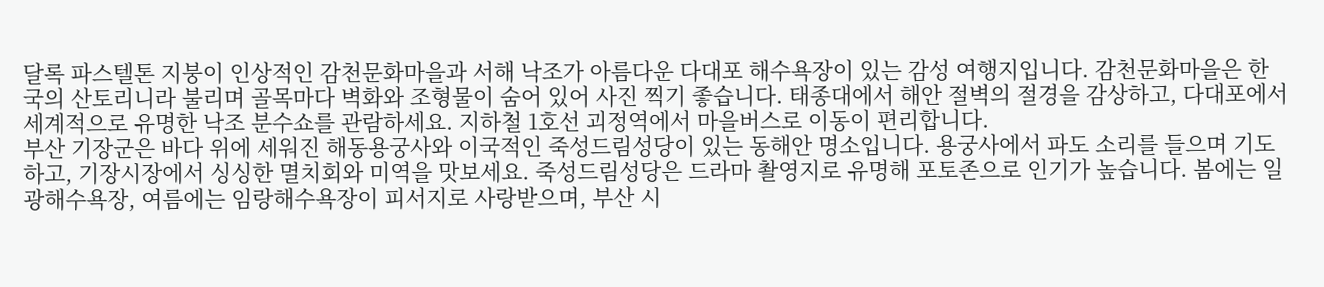달록 파스텔톤 지붕이 인상적인 감천문화마을과 서해 낙조가 아름다운 다대포 해수욕장이 있는 감성 여행지입니다. 감천문화마을은 한국의 산토리니라 불리며 골목마다 벽화와 조형물이 숨어 있어 사진 찍기 좋습니다. 태종대에서 해안 절벽의 절경을 감상하고, 다대포에서 세계적으로 유명한 낙조 분수쇼를 관람하세요. 지하철 1호선 괴정역에서 마을버스로 이동이 편리합니다.
부산 기장군은 바다 위에 세워진 해동용궁사와 이국적인 죽성드림성당이 있는 동해안 명소입니다. 용궁사에서 파도 소리를 들으며 기도하고, 기장시장에서 싱싱한 멸치회와 미역을 맛보세요. 죽성드림성당은 드라마 촬영지로 유명해 포토존으로 인기가 높습니다. 봄에는 일광해수욕장, 여름에는 임랑해수욕장이 피서지로 사랑받으며, 부산 시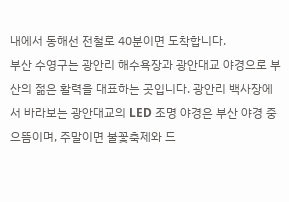내에서 동해선 전철로 40분이면 도착합니다.
부산 수영구는 광안리 해수욕장과 광안대교 야경으로 부산의 젊은 활력을 대표하는 곳입니다. 광안리 백사장에서 바라보는 광안대교의 LED 조명 야경은 부산 야경 중 으뜸이며, 주말이면 불꽃축제와 드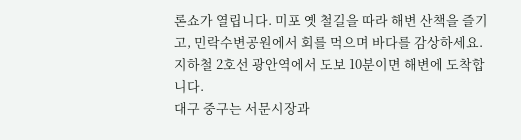론쇼가 열립니다. 미포 옛 철길을 따라 해변 산책을 즐기고, 민락수변공원에서 회를 먹으며 바다를 감상하세요. 지하철 2호선 광안역에서 도보 10분이면 해변에 도착합니다.
대구 중구는 서문시장과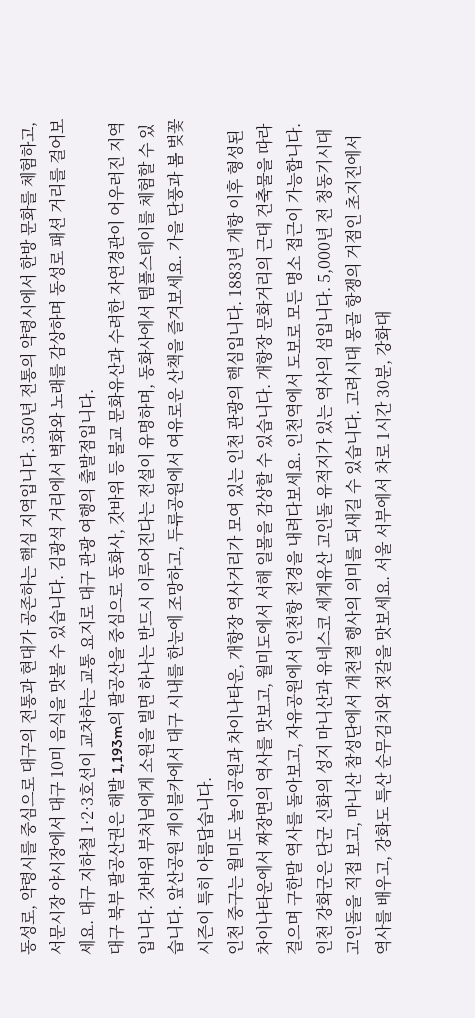동성로, 약령시를 중심으로 대구의 전통과 현대가 공존하는 핵심 지역입니다. 350년 전통의 약령시에서 한방 문화를 체험하고, 서문시장 야시장에서 대구 10미 음식을 맛볼 수 있습니다. 김광석 거리에서 벽화와 노래를 감상하며 동성로 패션 거리를 걸어보세요. 대구 지하철 1·2·3호선이 교차하는 교통 요지로 대구 관광 여행의 출발점입니다.
대구 북부 팔공산권은 해발 1,193m의 팔공산을 중심으로 동화사, 갓바위 등 불교 문화유산과 수려한 자연경관이 어우러진 지역입니다. 갓바위 부처님에게 소원을 빌면 하나는 반드시 이루어진다는 전설이 유명하며, 동화사에서 템플스테이를 체험할 수 있습니다. 앞산공원 케이블카에서 대구 시내를 한눈에 조망하고, 두류공원에서 여유로운 산책을 즐겨보세요. 가을 단풍과 봄 벚꽃 시즌이 특히 아름답습니다.
인천 중구는 월미도 놀이공원과 차이나타운, 개항장 역사거리가 모여 있는 인천 관광의 핵심입니다. 1883년 개항 이후 형성된 차이나타운에서 짜장면의 역사를 맛보고, 월미도에서 서해 일몰을 감상할 수 있습니다. 개항장 문화거리의 근대 건축물을 따라 걸으며 구한말 역사를 돌아보고, 자유공원에서 인천항 전경을 내려다보세요. 인천역에서 도보로 모든 명소 접근이 가능합니다.
인천 강화군은 단군 신화의 성지 마니산과 유네스코 세계유산 고인돌 유적지가 있는 역사의 섬입니다. 5,000년 전 청동기시대 고인돌을 직접 보고, 마니산 참성단에서 개천절 행사의 의미를 되새길 수 있습니다. 고려시대 몽골 항쟁의 거점인 초지진에서 역사를 배우고, 강화도 특산 순무김치와 젓갈을 맛보세요. 서울 서부에서 차로 1시간 30분, 강화대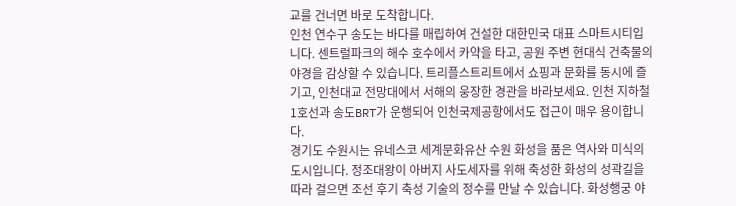교를 건너면 바로 도착합니다.
인천 연수구 송도는 바다를 매립하여 건설한 대한민국 대표 스마트시티입니다. 센트럴파크의 해수 호수에서 카약을 타고, 공원 주변 현대식 건축물의 야경을 감상할 수 있습니다. 트리플스트리트에서 쇼핑과 문화를 동시에 즐기고, 인천대교 전망대에서 서해의 웅장한 경관을 바라보세요. 인천 지하철 1호선과 송도BRT가 운행되어 인천국제공항에서도 접근이 매우 용이합니다.
경기도 수원시는 유네스코 세계문화유산 수원 화성을 품은 역사와 미식의 도시입니다. 정조대왕이 아버지 사도세자를 위해 축성한 화성의 성곽길을 따라 걸으면 조선 후기 축성 기술의 정수를 만날 수 있습니다. 화성행궁 야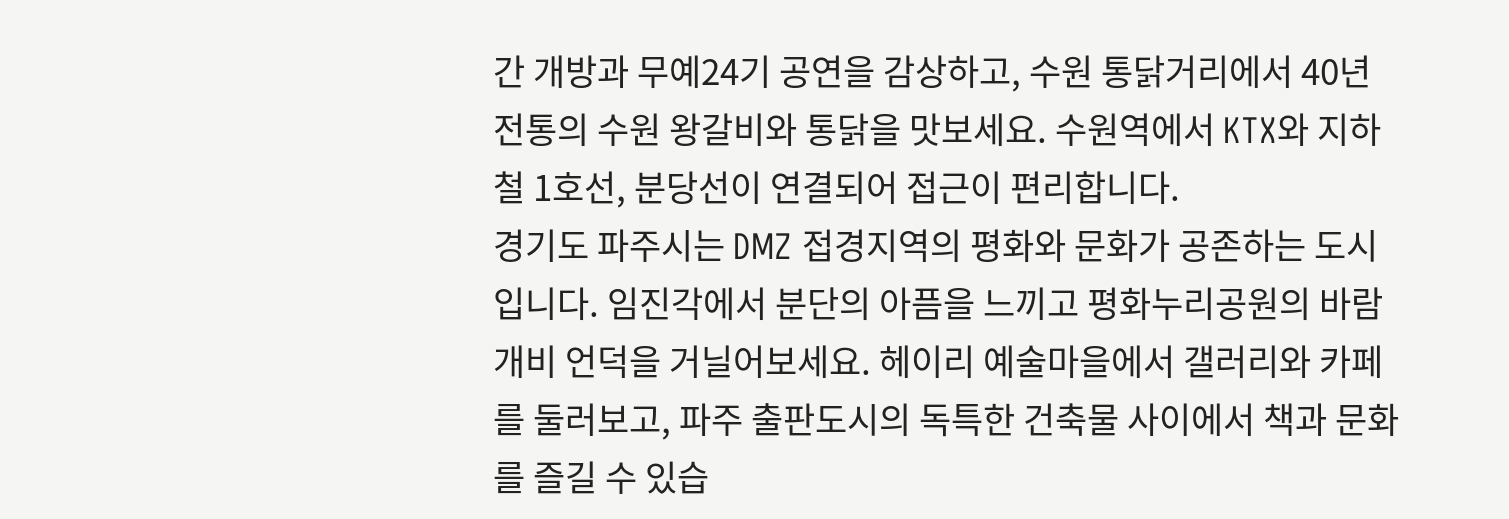간 개방과 무예24기 공연을 감상하고, 수원 통닭거리에서 40년 전통의 수원 왕갈비와 통닭을 맛보세요. 수원역에서 KTX와 지하철 1호선, 분당선이 연결되어 접근이 편리합니다.
경기도 파주시는 DMZ 접경지역의 평화와 문화가 공존하는 도시입니다. 임진각에서 분단의 아픔을 느끼고 평화누리공원의 바람개비 언덕을 거닐어보세요. 헤이리 예술마을에서 갤러리와 카페를 둘러보고, 파주 출판도시의 독특한 건축물 사이에서 책과 문화를 즐길 수 있습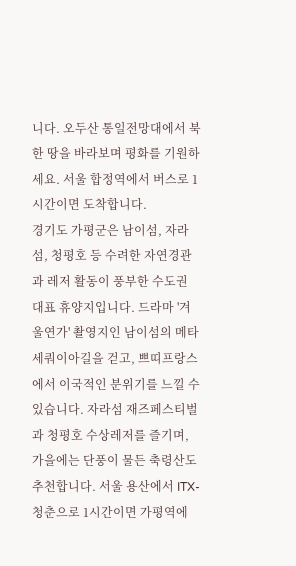니다. 오두산 통일전망대에서 북한 땅을 바라보며 평화를 기원하세요. 서울 합정역에서 버스로 1시간이면 도착합니다.
경기도 가평군은 남이섬, 자라섬, 청평호 등 수려한 자연경관과 레저 활동이 풍부한 수도권 대표 휴양지입니다. 드라마 '겨울연가' 촬영지인 남이섬의 메타세쿼이아길을 걷고, 쁘띠프랑스에서 이국적인 분위기를 느낄 수 있습니다. 자라섬 재즈페스티벌과 청평호 수상레저를 즐기며, 가을에는 단풍이 물든 축령산도 추천합니다. 서울 용산에서 ITX-청춘으로 1시간이면 가평역에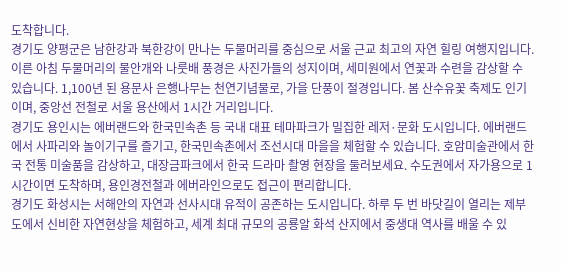도착합니다.
경기도 양평군은 남한강과 북한강이 만나는 두물머리를 중심으로 서울 근교 최고의 자연 힐링 여행지입니다. 이른 아침 두물머리의 물안개와 나룻배 풍경은 사진가들의 성지이며, 세미원에서 연꽃과 수련을 감상할 수 있습니다. 1,100년 된 용문사 은행나무는 천연기념물로, 가을 단풍이 절경입니다. 봄 산수유꽃 축제도 인기이며, 중앙선 전철로 서울 용산에서 1시간 거리입니다.
경기도 용인시는 에버랜드와 한국민속촌 등 국내 대표 테마파크가 밀집한 레저·문화 도시입니다. 에버랜드에서 사파리와 놀이기구를 즐기고, 한국민속촌에서 조선시대 마을을 체험할 수 있습니다. 호암미술관에서 한국 전통 미술품을 감상하고, 대장금파크에서 한국 드라마 촬영 현장을 둘러보세요. 수도권에서 자가용으로 1시간이면 도착하며, 용인경전철과 에버라인으로도 접근이 편리합니다.
경기도 화성시는 서해안의 자연과 선사시대 유적이 공존하는 도시입니다. 하루 두 번 바닷길이 열리는 제부도에서 신비한 자연현상을 체험하고, 세계 최대 규모의 공룡알 화석 산지에서 중생대 역사를 배울 수 있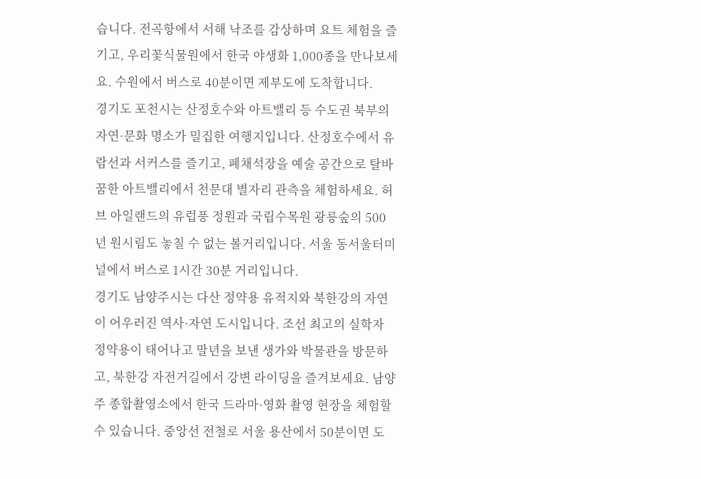습니다. 전곡항에서 서해 낙조를 감상하며 요트 체험을 즐기고, 우리꽃식물원에서 한국 야생화 1,000종을 만나보세요. 수원에서 버스로 40분이면 제부도에 도착합니다.
경기도 포천시는 산정호수와 아트밸리 등 수도권 북부의 자연·문화 명소가 밀집한 여행지입니다. 산정호수에서 유람선과 서커스를 즐기고, 폐채석장을 예술 공간으로 탈바꿈한 아트밸리에서 천문대 별자리 관측을 체험하세요. 허브 아일랜드의 유럽풍 정원과 국립수목원 광릉숲의 500년 원시림도 놓칠 수 없는 볼거리입니다. 서울 동서울터미널에서 버스로 1시간 30분 거리입니다.
경기도 남양주시는 다산 정약용 유적지와 북한강의 자연이 어우러진 역사·자연 도시입니다. 조선 최고의 실학자 정약용이 태어나고 말년을 보낸 생가와 박물관을 방문하고, 북한강 자전거길에서 강변 라이딩을 즐겨보세요. 남양주 종합촬영소에서 한국 드라마·영화 촬영 현장을 체험할 수 있습니다. 중앙선 전철로 서울 용산에서 50분이면 도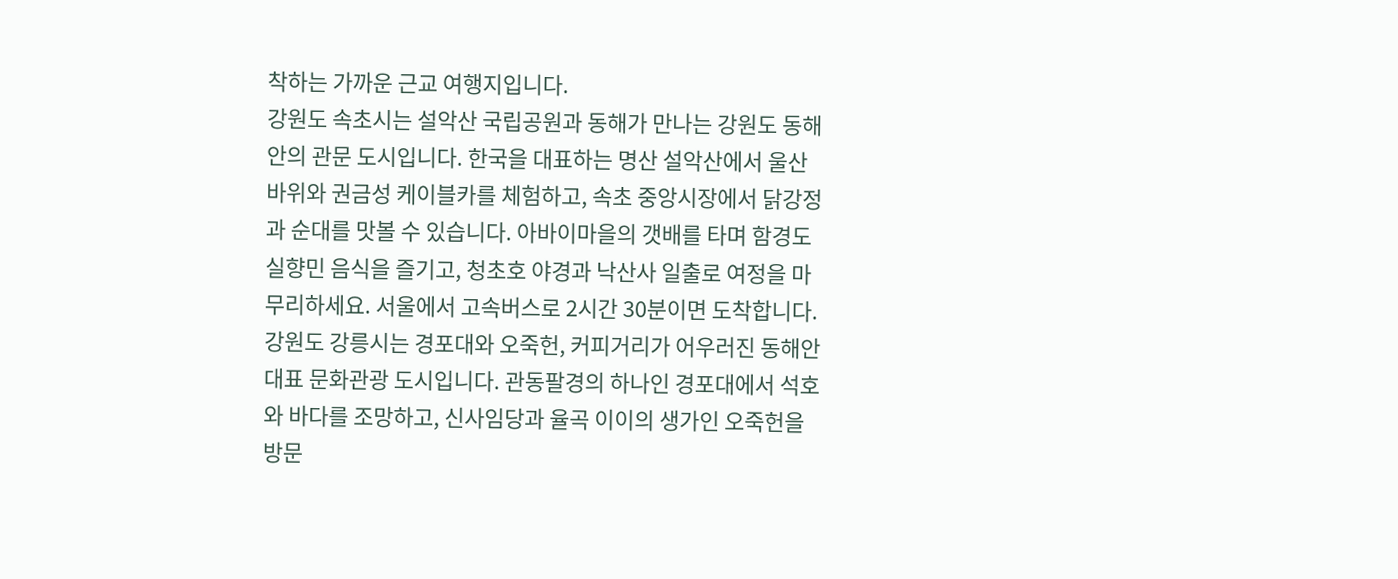착하는 가까운 근교 여행지입니다.
강원도 속초시는 설악산 국립공원과 동해가 만나는 강원도 동해안의 관문 도시입니다. 한국을 대표하는 명산 설악산에서 울산바위와 권금성 케이블카를 체험하고, 속초 중앙시장에서 닭강정과 순대를 맛볼 수 있습니다. 아바이마을의 갯배를 타며 함경도 실향민 음식을 즐기고, 청초호 야경과 낙산사 일출로 여정을 마무리하세요. 서울에서 고속버스로 2시간 30분이면 도착합니다.
강원도 강릉시는 경포대와 오죽헌, 커피거리가 어우러진 동해안 대표 문화관광 도시입니다. 관동팔경의 하나인 경포대에서 석호와 바다를 조망하고, 신사임당과 율곡 이이의 생가인 오죽헌을 방문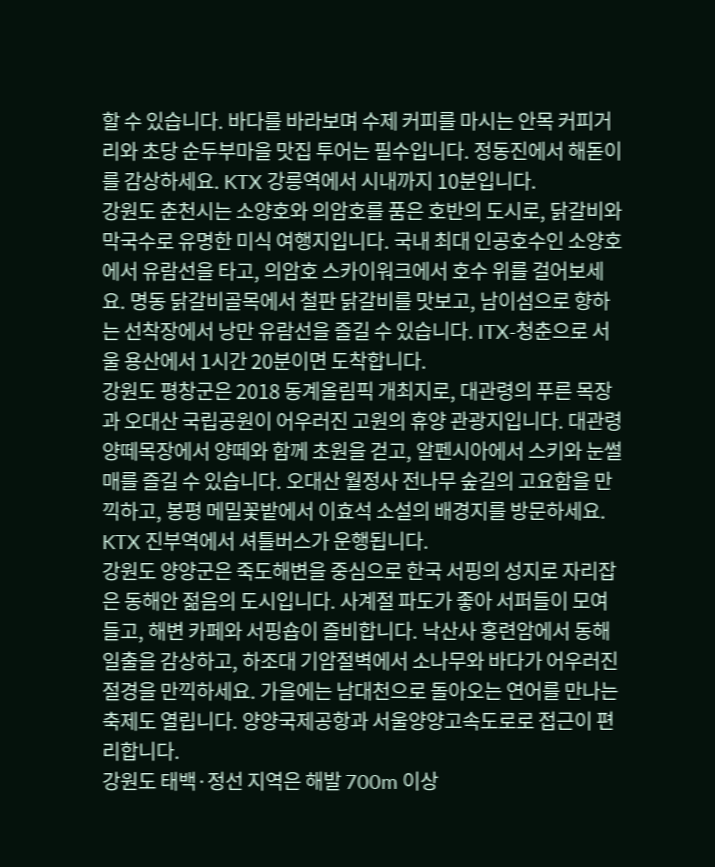할 수 있습니다. 바다를 바라보며 수제 커피를 마시는 안목 커피거리와 초당 순두부마을 맛집 투어는 필수입니다. 정동진에서 해돋이를 감상하세요. KTX 강릉역에서 시내까지 10분입니다.
강원도 춘천시는 소양호와 의암호를 품은 호반의 도시로, 닭갈비와 막국수로 유명한 미식 여행지입니다. 국내 최대 인공호수인 소양호에서 유람선을 타고, 의암호 스카이워크에서 호수 위를 걸어보세요. 명동 닭갈비골목에서 철판 닭갈비를 맛보고, 남이섬으로 향하는 선착장에서 낭만 유람선을 즐길 수 있습니다. ITX-청춘으로 서울 용산에서 1시간 20분이면 도착합니다.
강원도 평창군은 2018 동계올림픽 개최지로, 대관령의 푸른 목장과 오대산 국립공원이 어우러진 고원의 휴양 관광지입니다. 대관령 양떼목장에서 양떼와 함께 초원을 걷고, 알펜시아에서 스키와 눈썰매를 즐길 수 있습니다. 오대산 월정사 전나무 숲길의 고요함을 만끽하고, 봉평 메밀꽃밭에서 이효석 소설의 배경지를 방문하세요. KTX 진부역에서 셔틀버스가 운행됩니다.
강원도 양양군은 죽도해변을 중심으로 한국 서핑의 성지로 자리잡은 동해안 젊음의 도시입니다. 사계절 파도가 좋아 서퍼들이 모여들고, 해변 카페와 서핑숍이 즐비합니다. 낙산사 홍련암에서 동해 일출을 감상하고, 하조대 기암절벽에서 소나무와 바다가 어우러진 절경을 만끽하세요. 가을에는 남대천으로 돌아오는 연어를 만나는 축제도 열립니다. 양양국제공항과 서울양양고속도로로 접근이 편리합니다.
강원도 태백·정선 지역은 해발 700m 이상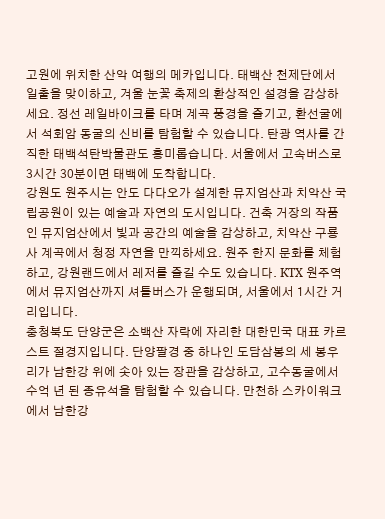고원에 위치한 산악 여행의 메카입니다. 태백산 천제단에서 일출을 맞이하고, 겨울 눈꽃 축제의 환상적인 설경을 감상하세요. 정선 레일바이크를 타며 계곡 풍경을 즐기고, 환선굴에서 석회암 동굴의 신비를 탐험할 수 있습니다. 탄광 역사를 간직한 태백석탄박물관도 흥미롭습니다. 서울에서 고속버스로 3시간 30분이면 태백에 도착합니다.
강원도 원주시는 안도 다다오가 설계한 뮤지엄산과 치악산 국립공원이 있는 예술과 자연의 도시입니다. 건축 거장의 작품인 뮤지엄산에서 빛과 공간의 예술을 감상하고, 치악산 구룡사 계곡에서 청정 자연을 만끽하세요. 원주 한지 문화를 체험하고, 강원랜드에서 레저를 즐길 수도 있습니다. KTX 원주역에서 뮤지엄산까지 셔틀버스가 운행되며, 서울에서 1시간 거리입니다.
충청북도 단양군은 소백산 자락에 자리한 대한민국 대표 카르스트 절경지입니다. 단양팔경 중 하나인 도담삼봉의 세 봉우리가 남한강 위에 솟아 있는 장관을 감상하고, 고수동굴에서 수억 년 된 종유석을 탐험할 수 있습니다. 만천하 스카이워크에서 남한강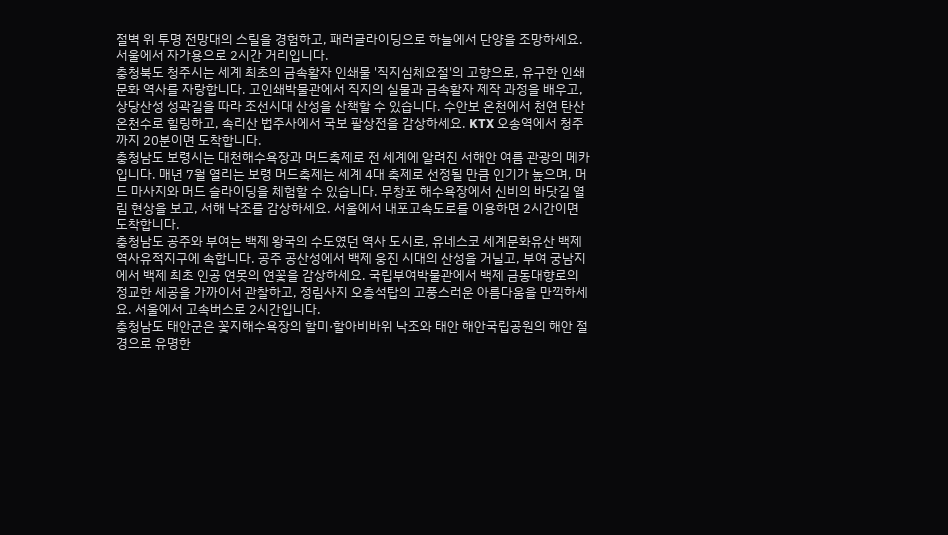절벽 위 투명 전망대의 스릴을 경험하고, 패러글라이딩으로 하늘에서 단양을 조망하세요. 서울에서 자가용으로 2시간 거리입니다.
충청북도 청주시는 세계 최초의 금속활자 인쇄물 '직지심체요절'의 고향으로, 유구한 인쇄 문화 역사를 자랑합니다. 고인쇄박물관에서 직지의 실물과 금속활자 제작 과정을 배우고, 상당산성 성곽길을 따라 조선시대 산성을 산책할 수 있습니다. 수안보 온천에서 천연 탄산 온천수로 힐링하고, 속리산 법주사에서 국보 팔상전을 감상하세요. KTX 오송역에서 청주까지 20분이면 도착합니다.
충청남도 보령시는 대천해수욕장과 머드축제로 전 세계에 알려진 서해안 여름 관광의 메카입니다. 매년 7월 열리는 보령 머드축제는 세계 4대 축제로 선정될 만큼 인기가 높으며, 머드 마사지와 머드 슬라이딩을 체험할 수 있습니다. 무창포 해수욕장에서 신비의 바닷길 열림 현상을 보고, 서해 낙조를 감상하세요. 서울에서 내포고속도로를 이용하면 2시간이면 도착합니다.
충청남도 공주와 부여는 백제 왕국의 수도였던 역사 도시로, 유네스코 세계문화유산 백제역사유적지구에 속합니다. 공주 공산성에서 백제 웅진 시대의 산성을 거닐고, 부여 궁남지에서 백제 최초 인공 연못의 연꽃을 감상하세요. 국립부여박물관에서 백제 금동대향로의 정교한 세공을 가까이서 관찰하고, 정림사지 오층석탑의 고풍스러운 아름다움을 만끽하세요. 서울에서 고속버스로 2시간입니다.
충청남도 태안군은 꽃지해수욕장의 할미·할아비바위 낙조와 태안 해안국립공원의 해안 절경으로 유명한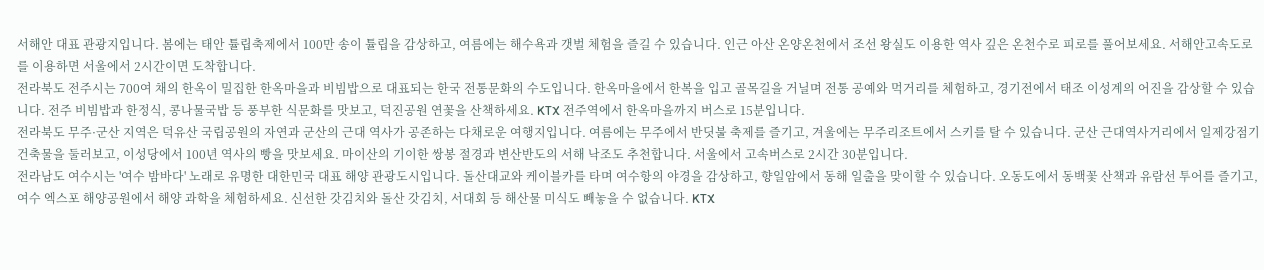서해안 대표 관광지입니다. 봄에는 태안 튤립축제에서 100만 송이 튤립을 감상하고, 여름에는 해수욕과 갯벌 체험을 즐길 수 있습니다. 인근 아산 온양온천에서 조선 왕실도 이용한 역사 깊은 온천수로 피로를 풀어보세요. 서해안고속도로를 이용하면 서울에서 2시간이면 도착합니다.
전라북도 전주시는 700여 채의 한옥이 밀집한 한옥마을과 비빔밥으로 대표되는 한국 전통문화의 수도입니다. 한옥마을에서 한복을 입고 골목길을 거닐며 전통 공예와 먹거리를 체험하고, 경기전에서 태조 이성계의 어진을 감상할 수 있습니다. 전주 비빔밥과 한정식, 콩나물국밥 등 풍부한 식문화를 맛보고, 덕진공원 연꽃을 산책하세요. KTX 전주역에서 한옥마을까지 버스로 15분입니다.
전라북도 무주·군산 지역은 덕유산 국립공원의 자연과 군산의 근대 역사가 공존하는 다채로운 여행지입니다. 여름에는 무주에서 반딧불 축제를 즐기고, 겨울에는 무주리조트에서 스키를 탈 수 있습니다. 군산 근대역사거리에서 일제강점기 건축물을 둘러보고, 이성당에서 100년 역사의 빵을 맛보세요. 마이산의 기이한 쌍봉 절경과 변산반도의 서해 낙조도 추천합니다. 서울에서 고속버스로 2시간 30분입니다.
전라남도 여수시는 '여수 밤바다' 노래로 유명한 대한민국 대표 해양 관광도시입니다. 돌산대교와 케이블카를 타며 여수항의 야경을 감상하고, 향일암에서 동해 일출을 맞이할 수 있습니다. 오동도에서 동백꽃 산책과 유람선 투어를 즐기고, 여수 엑스포 해양공원에서 해양 과학을 체험하세요. 신선한 갓김치와 돌산 갓김치, 서대회 등 해산물 미식도 빼놓을 수 없습니다. KTX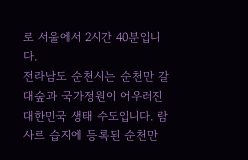로 서울에서 2시간 40분입니다.
전라남도 순천시는 순천만 갈대숲과 국가정원이 어우러진 대한민국 생태 수도입니다. 람사르 습지에 등록된 순천만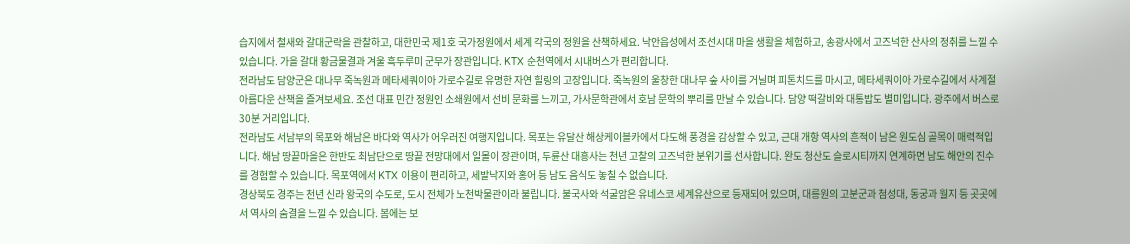습지에서 철새와 갈대군락을 관찰하고, 대한민국 제1호 국가정원에서 세계 각국의 정원을 산책하세요. 낙안읍성에서 조선시대 마을 생활을 체험하고, 송광사에서 고즈넉한 산사의 정취를 느낄 수 있습니다. 가을 갈대 황금물결과 겨울 흑두루미 군무가 장관입니다. KTX 순천역에서 시내버스가 편리합니다.
전라남도 담양군은 대나무 죽녹원과 메타세쿼이아 가로수길로 유명한 자연 힐링의 고장입니다. 죽녹원의 울창한 대나무 숲 사이를 거닐며 피톤치드를 마시고, 메타세쿼이아 가로수길에서 사계절 아름다운 산책을 즐겨보세요. 조선 대표 민간 정원인 소쇄원에서 선비 문화를 느끼고, 가사문학관에서 호남 문학의 뿌리를 만날 수 있습니다. 담양 떡갈비와 대통밥도 별미입니다. 광주에서 버스로 30분 거리입니다.
전라남도 서남부의 목포와 해남은 바다와 역사가 어우러진 여행지입니다. 목포는 유달산 해상케이블카에서 다도해 풍경을 감상할 수 있고, 근대 개항 역사의 흔적이 남은 원도심 골목이 매력적입니다. 해남 땅끝마을은 한반도 최남단으로 땅끝 전망대에서 일몰이 장관이며, 두륜산 대흥사는 천년 고찰의 고즈넉한 분위기를 선사합니다. 완도 청산도 슬로시티까지 연계하면 남도 해안의 진수를 경험할 수 있습니다. 목포역에서 KTX 이용이 편리하고, 세발낙지와 홍어 등 남도 음식도 놓칠 수 없습니다.
경상북도 경주는 천년 신라 왕국의 수도로, 도시 전체가 노천박물관이라 불립니다. 불국사와 석굴암은 유네스코 세계유산으로 등재되어 있으며, 대릉원의 고분군과 첨성대, 동궁과 월지 등 곳곳에서 역사의 숨결을 느낄 수 있습니다. 봄에는 보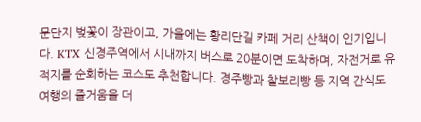문단지 벚꽃이 장관이고, 가을에는 황리단길 카페 거리 산책이 인기입니다. KTX 신경주역에서 시내까지 버스로 20분이면 도착하며, 자전거로 유적지를 순회하는 코스도 추천합니다. 경주빵과 찰보리빵 등 지역 간식도 여행의 즐거움을 더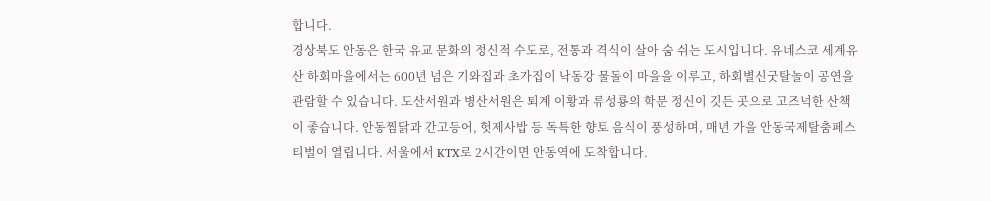합니다.
경상북도 안동은 한국 유교 문화의 정신적 수도로, 전통과 격식이 살아 숨 쉬는 도시입니다. 유네스코 세계유산 하회마을에서는 600년 넘은 기와집과 초가집이 낙동강 물돌이 마을을 이루고, 하회별신굿탈놀이 공연을 관람할 수 있습니다. 도산서원과 병산서원은 퇴계 이황과 류성룡의 학문 정신이 깃든 곳으로 고즈넉한 산책이 좋습니다. 안동찜닭과 간고등어, 헛제사밥 등 독특한 향토 음식이 풍성하며, 매년 가을 안동국제탈춤페스티벌이 열립니다. 서울에서 KTX로 2시간이면 안동역에 도착합니다.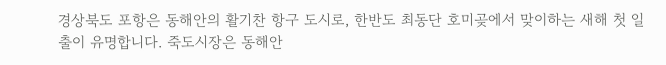경상북도 포항은 동해안의 활기찬 항구 도시로, 한반도 최동단 호미곶에서 맞이하는 새해 첫 일출이 유명합니다. 죽도시장은 동해안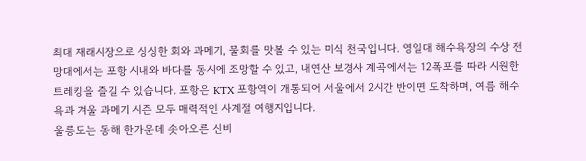최대 재래시장으로 싱싱한 회와 과메기, 물회를 맛볼 수 있는 미식 천국입니다. 영일대 해수욕장의 수상 전망대에서는 포항 시내와 바다를 동시에 조망할 수 있고, 내연산 보경사 계곡에서는 12폭포를 따라 시원한 트레킹을 즐길 수 있습니다. 포항은 KTX 포항역이 개통되어 서울에서 2시간 반이면 도착하며, 여름 해수욕과 겨울 과메기 시즌 모두 매력적인 사계절 여행지입니다.
울릉도는 동해 한가운데 솟아오른 신비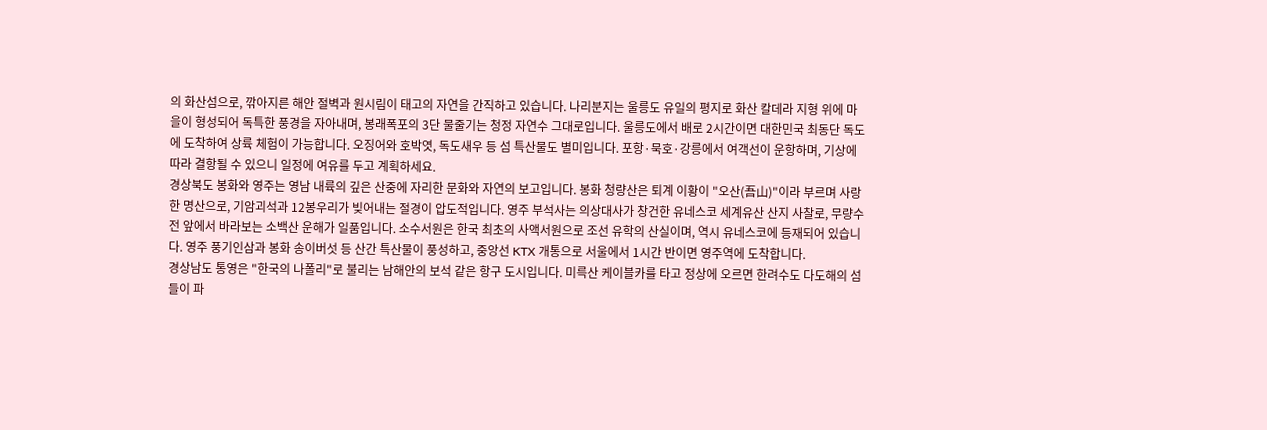의 화산섬으로, 깎아지른 해안 절벽과 원시림이 태고의 자연을 간직하고 있습니다. 나리분지는 울릉도 유일의 평지로 화산 칼데라 지형 위에 마을이 형성되어 독특한 풍경을 자아내며, 봉래폭포의 3단 물줄기는 청정 자연수 그대로입니다. 울릉도에서 배로 2시간이면 대한민국 최동단 독도에 도착하여 상륙 체험이 가능합니다. 오징어와 호박엿, 독도새우 등 섬 특산물도 별미입니다. 포항·묵호·강릉에서 여객선이 운항하며, 기상에 따라 결항될 수 있으니 일정에 여유를 두고 계획하세요.
경상북도 봉화와 영주는 영남 내륙의 깊은 산중에 자리한 문화와 자연의 보고입니다. 봉화 청량산은 퇴계 이황이 "오산(吾山)"이라 부르며 사랑한 명산으로, 기암괴석과 12봉우리가 빚어내는 절경이 압도적입니다. 영주 부석사는 의상대사가 창건한 유네스코 세계유산 산지 사찰로, 무량수전 앞에서 바라보는 소백산 운해가 일품입니다. 소수서원은 한국 최초의 사액서원으로 조선 유학의 산실이며, 역시 유네스코에 등재되어 있습니다. 영주 풍기인삼과 봉화 송이버섯 등 산간 특산물이 풍성하고, 중앙선 KTX 개통으로 서울에서 1시간 반이면 영주역에 도착합니다.
경상남도 통영은 "한국의 나폴리"로 불리는 남해안의 보석 같은 항구 도시입니다. 미륵산 케이블카를 타고 정상에 오르면 한려수도 다도해의 섬들이 파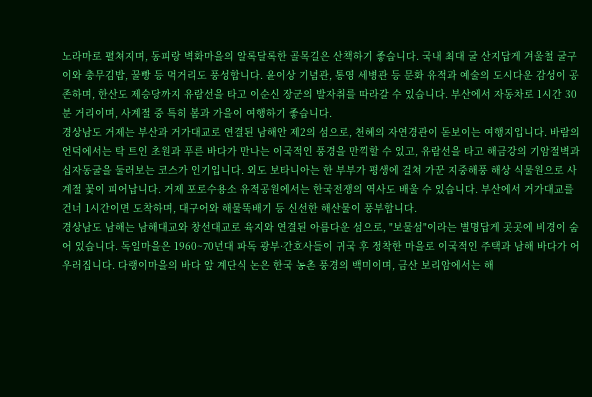노라마로 펼쳐지며, 동피랑 벽화마을의 알록달록한 골목길은 산책하기 좋습니다. 국내 최대 굴 산지답게 겨울철 굴구이와 충무김밥, 꿀빵 등 먹거리도 풍성합니다. 윤이상 기념관, 통영 세병관 등 문화 유적과 예술의 도시다운 감성이 공존하며, 한산도 제승당까지 유람선을 타고 이순신 장군의 발자취를 따라갈 수 있습니다. 부산에서 자동차로 1시간 30분 거리이며, 사계절 중 특히 봄과 가을이 여행하기 좋습니다.
경상남도 거제는 부산과 거가대교로 연결된 남해안 제2의 섬으로, 천혜의 자연경관이 돋보이는 여행지입니다. 바람의 언덕에서는 탁 트인 초원과 푸른 바다가 만나는 이국적인 풍경을 만끽할 수 있고, 유람선을 타고 해금강의 기암절벽과 십자동굴을 둘러보는 코스가 인기입니다. 외도 보타니아는 한 부부가 평생에 걸쳐 가꾼 지중해풍 해상 식물원으로 사계절 꽃이 피어납니다. 거제 포로수용소 유적공원에서는 한국전쟁의 역사도 배울 수 있습니다. 부산에서 거가대교를 건너 1시간이면 도착하며, 대구어와 해물뚝배기 등 신선한 해산물이 풍부합니다.
경상남도 남해는 남해대교와 창선대교로 육지와 연결된 아름다운 섬으로, "보물섬"이라는 별명답게 곳곳에 비경이 숨어 있습니다. 독일마을은 1960~70년대 파독 광부·간호사들이 귀국 후 정착한 마을로 이국적인 주택과 남해 바다가 어우러집니다. 다랭이마을의 바다 앞 계단식 논은 한국 농촌 풍경의 백미이며, 금산 보리암에서는 해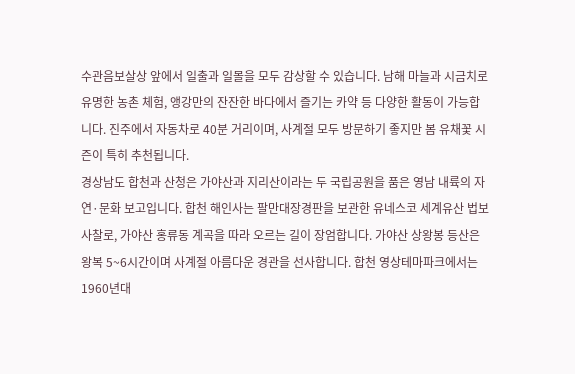수관음보살상 앞에서 일출과 일몰을 모두 감상할 수 있습니다. 남해 마늘과 시금치로 유명한 농촌 체험, 앵강만의 잔잔한 바다에서 즐기는 카약 등 다양한 활동이 가능합니다. 진주에서 자동차로 40분 거리이며, 사계절 모두 방문하기 좋지만 봄 유채꽃 시즌이 특히 추천됩니다.
경상남도 합천과 산청은 가야산과 지리산이라는 두 국립공원을 품은 영남 내륙의 자연·문화 보고입니다. 합천 해인사는 팔만대장경판을 보관한 유네스코 세계유산 법보 사찰로, 가야산 홍류동 계곡을 따라 오르는 길이 장엄합니다. 가야산 상왕봉 등산은 왕복 5~6시간이며 사계절 아름다운 경관을 선사합니다. 합천 영상테마파크에서는 1960년대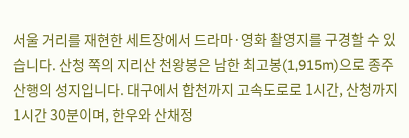서울 거리를 재현한 세트장에서 드라마·영화 촬영지를 구경할 수 있습니다. 산청 쪽의 지리산 천왕봉은 남한 최고봉(1,915m)으로 종주 산행의 성지입니다. 대구에서 합천까지 고속도로로 1시간, 산청까지 1시간 30분이며, 한우와 산채정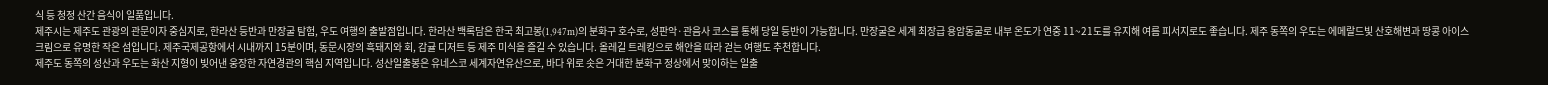식 등 청정 산간 음식이 일품입니다.
제주시는 제주도 관광의 관문이자 중심지로, 한라산 등반과 만장굴 탐험, 우도 여행의 출발점입니다. 한라산 백록담은 한국 최고봉(1,947m)의 분화구 호수로, 성판악·관음사 코스를 통해 당일 등반이 가능합니다. 만장굴은 세계 최장급 용암동굴로 내부 온도가 연중 11~21도를 유지해 여름 피서지로도 좋습니다. 제주 동쪽의 우도는 에메랄드빛 산호해변과 땅콩 아이스크림으로 유명한 작은 섬입니다. 제주국제공항에서 시내까지 15분이며, 동문시장의 흑돼지와 회, 감귤 디저트 등 제주 미식을 즐길 수 있습니다. 올레길 트레킹으로 해안을 따라 걷는 여행도 추천합니다.
제주도 동쪽의 성산과 우도는 화산 지형이 빚어낸 웅장한 자연경관의 핵심 지역입니다. 성산일출봉은 유네스코 세계자연유산으로, 바다 위로 솟은 거대한 분화구 정상에서 맞이하는 일출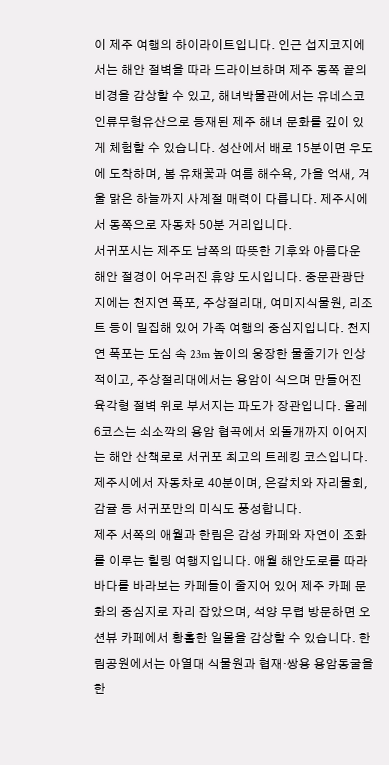이 제주 여행의 하이라이트입니다. 인근 섭지코지에서는 해안 절벽을 따라 드라이브하며 제주 동쪽 끝의 비경을 감상할 수 있고, 해녀박물관에서는 유네스코 인류무형유산으로 등재된 제주 해녀 문화를 깊이 있게 체험할 수 있습니다. 성산에서 배로 15분이면 우도에 도착하며, 봄 유채꽃과 여름 해수욕, 가을 억새, 겨울 맑은 하늘까지 사계절 매력이 다릅니다. 제주시에서 동쪽으로 자동차 50분 거리입니다.
서귀포시는 제주도 남쪽의 따뜻한 기후와 아름다운 해안 절경이 어우러진 휴양 도시입니다. 중문관광단지에는 천지연 폭포, 주상절리대, 여미지식물원, 리조트 등이 밀집해 있어 가족 여행의 중심지입니다. 천지연 폭포는 도심 속 23m 높이의 웅장한 물줄기가 인상적이고, 주상절리대에서는 용암이 식으며 만들어진 육각형 절벽 위로 부서지는 파도가 장관입니다. 올레 6코스는 쇠소깍의 용암 협곡에서 외돌개까지 이어지는 해안 산책로로 서귀포 최고의 트레킹 코스입니다. 제주시에서 자동차로 40분이며, 은갈치와 자리물회, 감귤 등 서귀포만의 미식도 풍성합니다.
제주 서쪽의 애월과 한림은 감성 카페와 자연이 조화를 이루는 힐링 여행지입니다. 애월 해안도로를 따라 바다를 바라보는 카페들이 줄지어 있어 제주 카페 문화의 중심지로 자리 잡았으며, 석양 무렵 방문하면 오션뷰 카페에서 황홀한 일몰을 감상할 수 있습니다. 한림공원에서는 아열대 식물원과 협재·쌍용 용암동굴을 한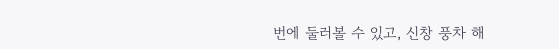번에 둘러볼 수 있고, 신창 풍차 해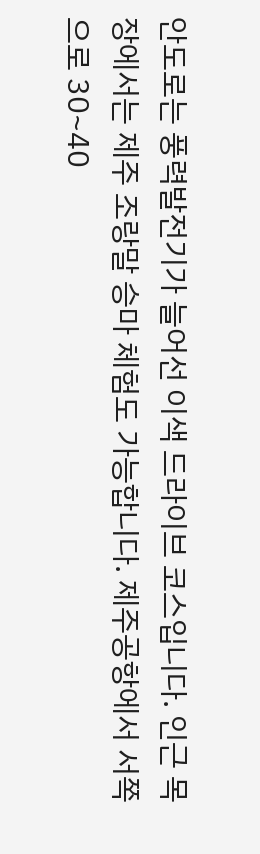안도로는 풍력발전기가 늘어선 이색 드라이브 코스입니다. 인근 목장에서는 제주 조랑말 승마 체험도 가능합니다. 제주공항에서 서쪽으로 30~40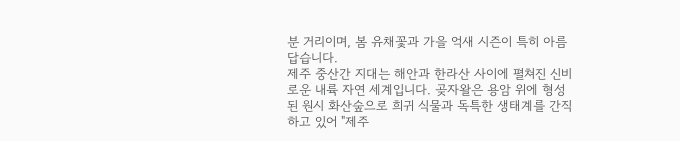분 거리이며, 봄 유채꽃과 가을 억새 시즌이 특히 아름답습니다.
제주 중산간 지대는 해안과 한라산 사이에 펼쳐진 신비로운 내륙 자연 세계입니다. 곶자왈은 용암 위에 형성된 원시 화산숲으로 희귀 식물과 독특한 생태계를 간직하고 있어 "제주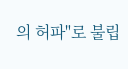의 허파"로 불립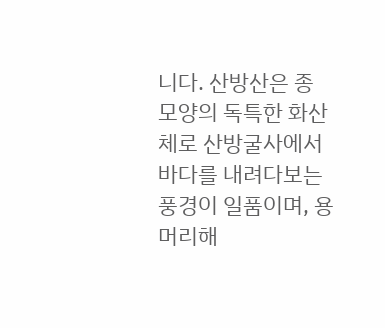니다. 산방산은 종 모양의 독특한 화산체로 산방굴사에서 바다를 내려다보는 풍경이 일품이며, 용머리해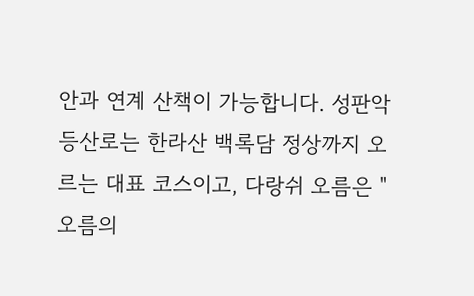안과 연계 산책이 가능합니다. 성판악 등산로는 한라산 백록담 정상까지 오르는 대표 코스이고, 다랑쉬 오름은 "오름의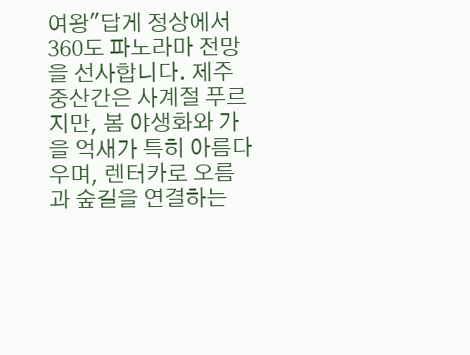여왕"답게 정상에서 360도 파노라마 전망을 선사합니다. 제주 중산간은 사계절 푸르지만, 봄 야생화와 가을 억새가 특히 아름다우며, 렌터카로 오름과 숲길을 연결하는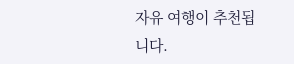자유 여행이 추천됩니다.